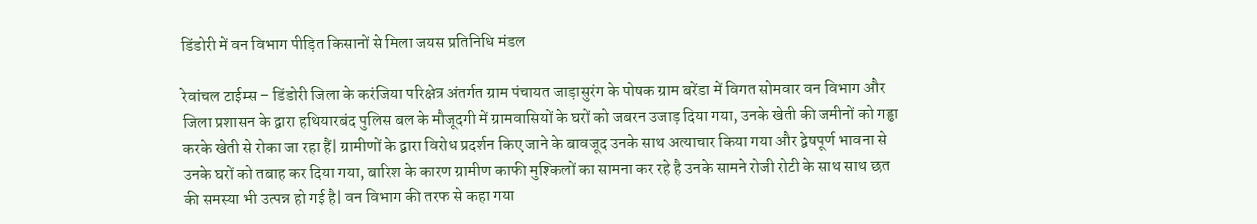डिंडोरी में वन विभाग पीड़ित किसानों से मिला जयस प्रतिनिधि मंडल

रेवांचल टाईम्स – डिंडोरी जिला के करंजिया परिक्षेत्र अंतर्गत ग्राम पंचायत जाड़ासुरंग के पोषक ग्राम बरेंडा में विगत सोमवार वन विभाग और जिला प्रशासन के द्वारा हथियारबंद पुलिस बल के मौजूदगी में ग्रामवासियों के घरों को जबरन उजाड़ दिया गया, उनके खेती की जमीनों को गड्ढा करके खेती से रोका जा रहा हैं| ग्रामीणों के द्वारा विरोध प्रदर्शन किए जाने के बावजूद उनके साथ अत्याचार किया गया और द्वेषपूर्ण भावना से उनके घरों को तबाह कर दिया गया, बारिश के कारण ग्रामीण काफी मुश्किलों का सामना कर रहे है उनके सामने रोजी रोटी के साथ साथ छत की समस्या भी उत्पन्न हो गई है| वन विभाग की तरफ से कहा गया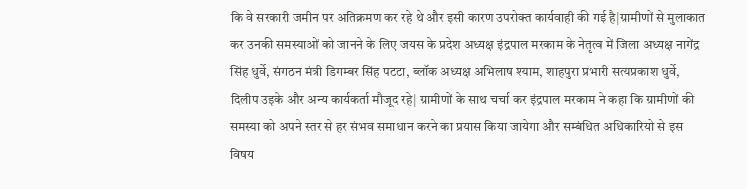कि वे सरकारी जमीन पर अतिक्रमण कर रहे थे और इसी कारण उपरोक्त कार्यवाही की गई है|ग्रामीणों से मुलाकात कर उनकी समस्याओं को जानने के लिए जयस के प्रदेश अध्यक्ष इंद्रपाल मरकाम के नेतृत्व में जिला अध्यक्ष नागेंद्र सिंह धुर्वे, संगठन मंत्री डिगम्बर सिंह पटटा, ब्लॉक अध्यक्ष अभिलाष श्याम, शाहपुरा प्रभारी सत्यप्रकाश धुर्वे, दिलीप उइके और अन्य कार्यकर्ता मौजूद रहे| ग्रामीणों के साथ चर्चा कर इंद्रपाल मरकाम ने कहा कि ग्रामीणों की समस्या को अपने स्तर से हर संभव समाधान करने का प्रयास किया जायेगा और सम्बंधित अधिकारियो से इस विषय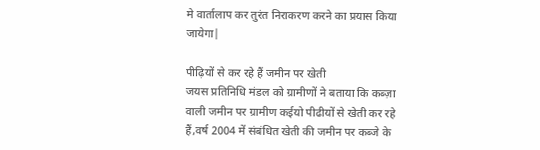मे वार्तालाप कर तुरंत निराकरण करने का प्रयास किया जायेगा|

पीढ़ियों से कर रहे हैं जमीन पर खेती
जयस प्रतिनिधि मंडल को ग्रामीणों ने बताया कि कब्ज़ा वाली जमीन पर ग्रामीण कईयो पीढीयों से खेती कर रहे हैं,वर्ष 2004 में संबंधित खेती की जमीन पर कब्जे के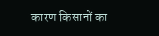कारण किसानों का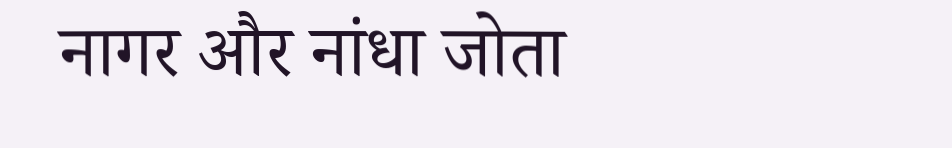नागर और नांधा जोता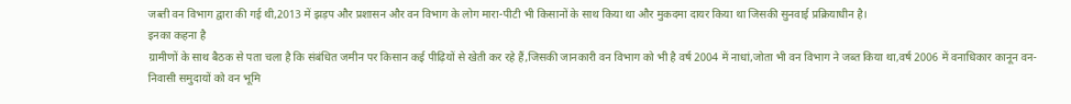जब्ती वन विभाग द्वारा की गई थी,2013 में झड़प और प्रशासन और वन विभाग के लोग मारा-पीटी भी किसानों के साथ किया था और मुकदमा दायर किया था जिसकी सुनवाई प्रक्रियाधीन है।
इनका कहना है
ग्रामीणों के साथ बैठक से पता चला है कि संबंधित जमीन पर किसान कई पीढ़ियों से खेती कर रहे हैं,जिसकी जानकारी वन विभाग को भी है वर्ष 2004 में नाधां,जोता भी वन विभाग ने जब्त किया था,वर्ष 2006 में वनाधिकार कानून वन-निवासी समुदायों को वन भूमि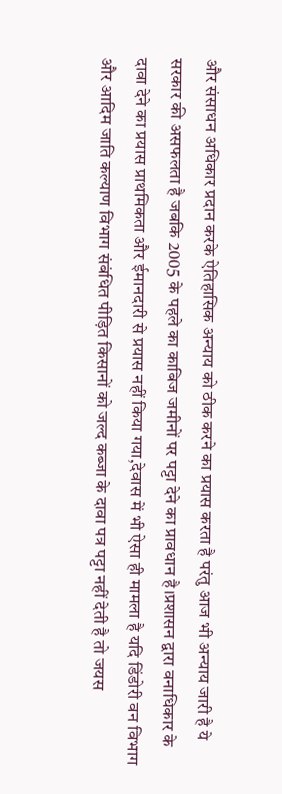और संसाधन अधिकार प्रदान करके ऐतिहासिक अन्याय को ठीक करने का प्रयास करता है परंतु आज भी अन्याय जारी है ये सरकार की असफलता है जबकि 2005 के पहले का काबिज जमीनों पर पट्टा देने का प्रावधान है।प्रशासन द्वारा वनाधिकार के दावा देने का प्रयास प्राथमिकता और ईमानदारी से प्रयास नहीं किया गया,देवास में भी ऐसा ही मामला है यदि डिंडोरी वन विभाग और आदिम जाति कल्याण विभाग संबंधित पीड़ित किसानों को जल्द कब्जा के दावा पत्र पट्टा नहीं देती है तो जयस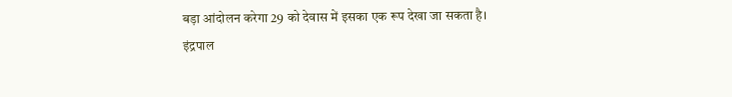बड़ा आंदोलन करेगा 29 को देवास में इसका एक रूप देखा जा सकता है।
इंद्रपाल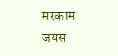मरकाम
जयस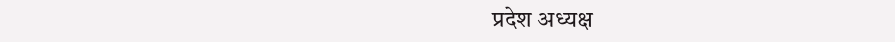प्रदेश अध्यक्ष